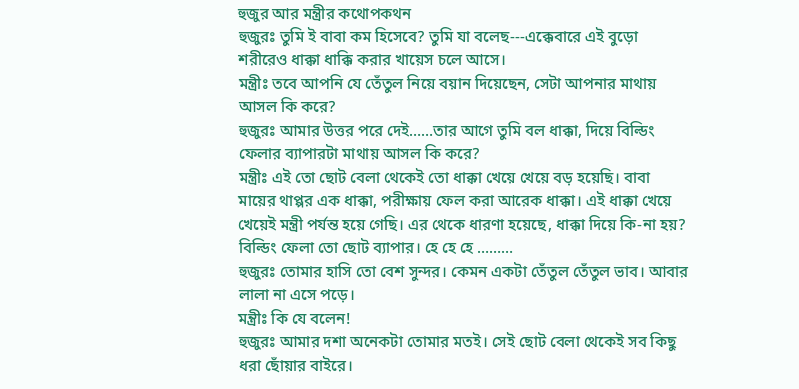হুজুর আর মন্ত্রীর কথোপকথন
হুজুরঃ তুমি ই বাবা কম হিসেবে? তুমি যা বলেছ---এক্কেবারে এই বুড়ো শরীরেও ধাক্কা ধাক্কি করার খায়েস চলে আসে।
মন্ত্রীঃ তবে আপনি যে তেঁতুল নিয়ে বয়ান দিয়েছেন, সেটা আপনার মাথায় আসল কি করে?
হুজুরঃ আমার উত্তর পরে দেই……তার আগে তুমি বল ধাক্কা, দিয়ে বিল্ডিং ফেলার ব্যাপারটা মাথায় আসল কি করে?
মন্ত্রীঃ এই তো ছোট বেলা থেকেই তো ধাক্কা খেয়ে খেয়ে বড় হয়েছি। বাবা মায়ের থাপ্পর এক ধাক্কা, পরীক্ষায় ফেল করা আরেক ধাক্কা। এই ধাক্কা খেয়ে খেয়েই মন্ত্রী পর্যন্ত হয়ে গেছি। এর থেকে ধারণা হয়েছে, ধাক্কা দিয়ে কি-না হয়? বিল্ডিং ফেলা তো ছোট ব্যাপার। হে হে হে ………
হুজুরঃ তোমার হাসি তো বেশ সুন্দর। কেমন একটা তেঁতুল তেঁতুল ভাব। আবার লালা না এসে পড়ে।
মন্ত্রীঃ কি যে বলেন!
হুজুরঃ আমার দশা অনেকটা তোমার মতই। সেই ছোট বেলা থেকেই সব কিছু ধরা ছোঁয়ার বাইরে।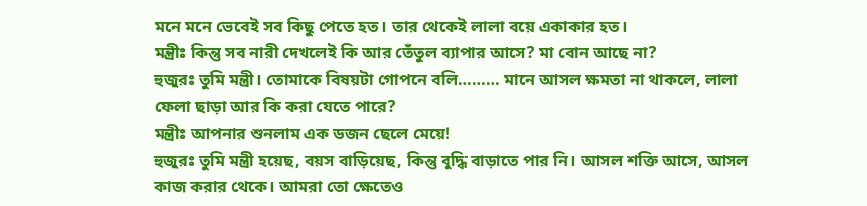মনে মনে ভেবেই সব কিছু পেতে হত। তার থেকেই লালা বয়ে একাকার হত।
মন্ত্রীঃ কিন্তু সব নারী দেখলেই কি আর তেঁতুল ব্যাপার আসে? মা বোন আছে না?
হুজুরঃ তুমি মন্ত্রী। তোমাকে বিষয়টা গোপনে বলি……… মানে আসল ক্ষমতা না থাকলে, লালা ফেলা ছাড়া আর কি করা যেতে পারে?
মন্ত্রীঃ আপনার শুনলাম এক ডজন ছেলে মেয়ে!
হুজুরঃ তুমি মন্ত্রী হয়েছ, বয়স বাড়িয়েছ, কিন্তু বুদ্ধি বাড়াতে পার নি। আসল শক্তি আসে, আসল কাজ করার থেকে। আমরা তো ক্ষেতেও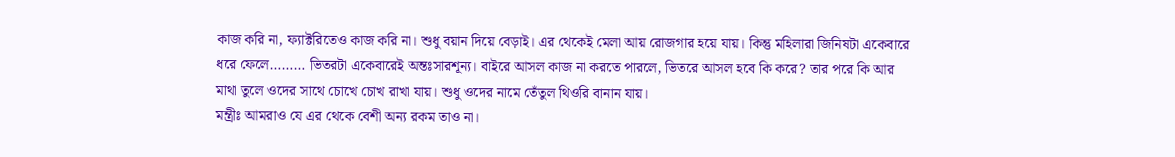কাজ করি না, ফ্যাক্টরিতেও কাজ করি না। শুধু বয়ান দিয়ে বেড়াই। এর থেকেই মেলা আয় রোজগার হয়ে যায়। কিন্তু মহিলারা জিনিষটা একেবারে ধরে ফেলে……… ভিতরটা একেবারেই অন্তঃসারশূন্য। বাইরে আসল কাজ না করতে পারলে, ভিতরে আসল হবে কি করে? তার পরে কি আর মাথা তুলে ওদের সাথে চোখে চোখ রাখা যায়। শুধু ওদের নামে তেঁতুল থিওরি বানান যায়।
মন্ত্রীঃ আমরাও যে এর থেকে বেশী অন্য রকম তাও না।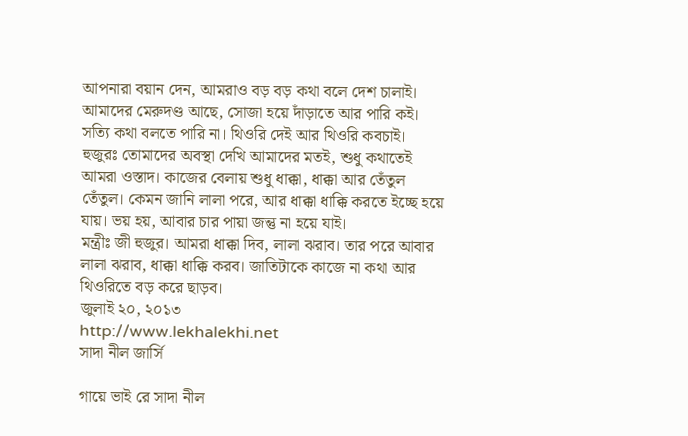আপনারা বয়ান দেন, আমরাও বড় বড় কথা বলে দেশ চালাই। আমাদের মেরুদণ্ড আছে, সোজা হয়ে দাঁড়াতে আর পারি কই। সত্যি কথা বলতে পারি না। থিওরি দেই আর থিওরি কবচাই।
হুজুরঃ তোমাদের অবস্থা দেখি আমাদের মতই, শুধু কথাতেই আমরা ওস্তাদ। কাজের বেলায় শুধু ধাক্কা, ধাক্কা আর তেঁতুল তেঁতুল। কেমন জানি লালা পরে, আর ধাক্কা ধাক্কি করতে ইচ্ছে হয়ে যায়। ভয় হয়, আবার চার পায়া জন্তু না হয়ে যাই।
মন্ত্রীঃ জী হুজুর। আমরা ধাক্কা দিব, লালা ঝরাব। তার পরে আবার লালা ঝরাব, ধাক্কা ধাক্কি করব। জাতিটাকে কাজে না কথা আর থিওরিতে বড় করে ছাড়ব।
জুলাই ২০, ২০১৩
http://www.lekhalekhi.net
সাদা নীল জার্সি

গায়ে ভাই রে সাদা নীল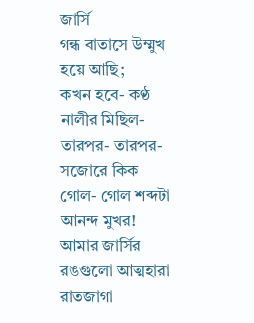জার্সি
গন্ধ বাতাসে উম্মুখ হয়ে আছি;
কখন হবে- কণ্ঠ নালীর মিছিল-
তারপর- তারপর- সজোরে কিক
গোল- গোল শব্দটা আনন্দ মুখর!
আমার জার্সির রঙগুলো আত্মহারা
রাতজাগা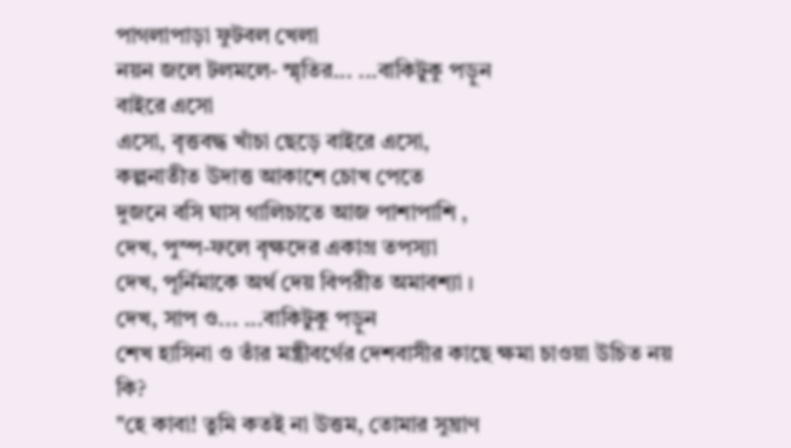পাগলাপাড়া ফুটবল খেলা
নয়ন জলে টলমলে- স্মৃতির... ...বাকিটুকু পড়ুন
বাইরে এসো
এসো, বৃত্তবদ্ধ খাঁচা ছেড়ে বাইরে এসো,
কল্পনাতীত উদাত্ত আকাশে চোখ পেতে
দুজনে বসি ঘাস গালিচাতে আজ পাশাপাশি ,
দেখ, পুস্প-ফলে বৃক্ষদের একাগ্র তপস্যা
দেখ, পূর্নিমাকে অর্থ দেয় বিপরীত অমাবশ্যা ।
দেখ, সাপ ও... ...বাকিটুকু পড়ুন
শেখ হাসিনা ও তাঁর মন্ত্রীবর্গের দেশবাসীর কাছে ক্ষমা চাওয়া উচিত নয় কি?
"হে কাবা! তুমি কতই না উত্তম, তোমার সুঘ্রাণ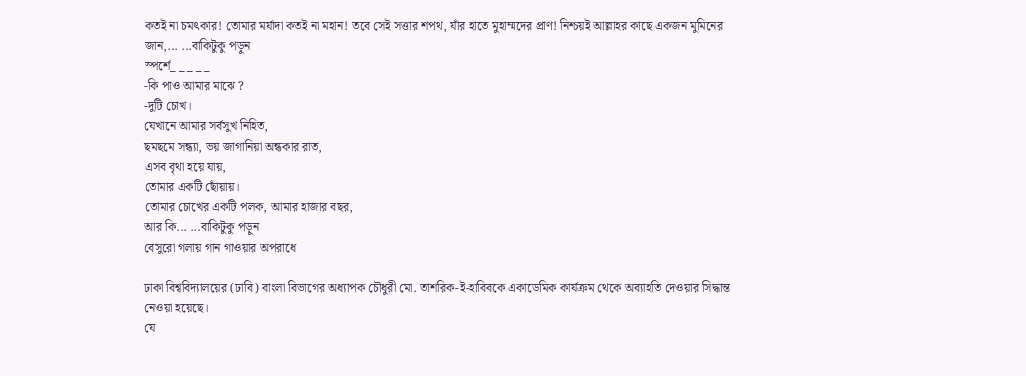কতই না চমৎকার! তোমার মর্যাদা কতই না মহান! তবে সেই সত্তার শপথ, যাঁর হাতে মুহাম্মদের প্রাণ! নিশ্চয়ই আল্লাহর কাছে একজন মুমিনের জান,... ...বাকিটুকু পড়ুন
স্পর্শে_ _ _ _ _
-কি পাও আমার মাঝে ?
-দুটি চোখ।
যেখানে আমার সর্বসুখ নিহিত,
ছমছমে সন্ধ্যা, ভয় জাগানিয়া অন্ধকার রাত,
এসব বৃথা হয়ে যায়,
তোমার একটি ছোঁয়ায়।
তোমার চোখের একটি পলক, আমার হাজার বছর,
আর কি... ...বাকিটুকু পড়ুন
বেসুরো গলায় গান গাওয়ার অপরাধে

ঢাকা বিশ্ববিদ্যালয়ের (ঢাবি) বাংলা বিভাগের অধ্যাপক চৌধুরী মো. তাশরিক-ই-হাবিবকে একাডেমিক কার্যক্রম থেকে অব্যাহতি দেওয়ার সিদ্ধান্ত নেওয়া হয়েছে।
যে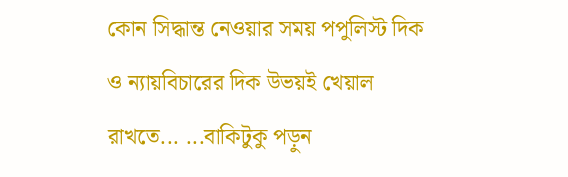কোন সিদ্ধান্ত নেওয়ার সময় পপুলিস্ট দিক ও ন্যায়বিচারের দিক উভয়ই খেয়াল রাখতে... ...বাকিটুকু পড়ুন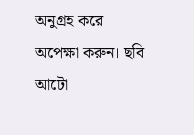অনুগ্রহ করে অপেক্ষা করুন। ছবি আটো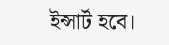ইন্সার্ট হবে।